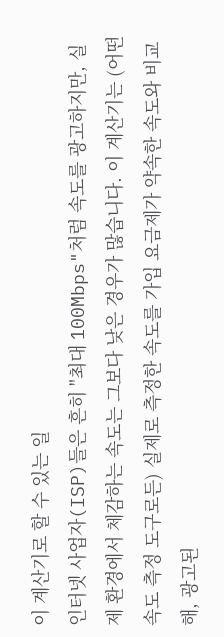이 계산기로 할 수 있는 일
인터넷 사업자(ISP)들은 흔히 "최대 100Mbps"처럼 속도를 광고하지만, 실제 환경에서 체감하는 속도는 그보다 낮은 경우가 많습니다. 이 계산기는 (어떤 속도 측정 도구로든) 실제로 측정한 속도를 가입 요금제가 약속한 속도와 비교해, 광고된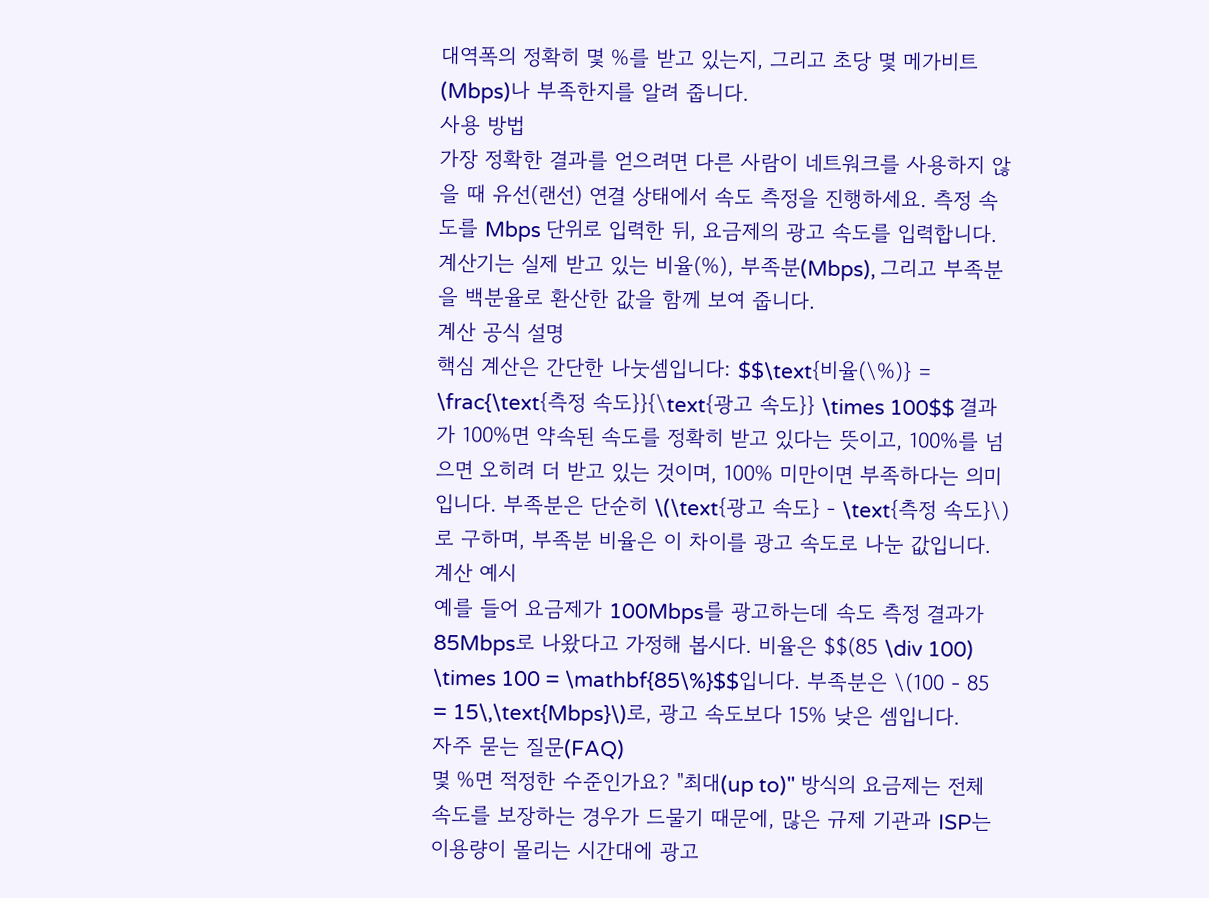대역폭의 정확히 몇 %를 받고 있는지, 그리고 초당 몇 메가비트(Mbps)나 부족한지를 알려 줍니다.
사용 방법
가장 정확한 결과를 얻으려면 다른 사람이 네트워크를 사용하지 않을 때 유선(랜선) 연결 상태에서 속도 측정을 진행하세요. 측정 속도를 Mbps 단위로 입력한 뒤, 요금제의 광고 속도를 입력합니다. 계산기는 실제 받고 있는 비율(%), 부족분(Mbps), 그리고 부족분을 백분율로 환산한 값을 함께 보여 줍니다.
계산 공식 설명
핵심 계산은 간단한 나눗셈입니다: $$\text{비율(\%)} = \frac{\text{측정 속도}}{\text{광고 속도}} \times 100$$ 결과가 100%면 약속된 속도를 정확히 받고 있다는 뜻이고, 100%를 넘으면 오히려 더 받고 있는 것이며, 100% 미만이면 부족하다는 의미입니다. 부족분은 단순히 \(\text{광고 속도} - \text{측정 속도}\)로 구하며, 부족분 비율은 이 차이를 광고 속도로 나눈 값입니다.
계산 예시
예를 들어 요금제가 100Mbps를 광고하는데 속도 측정 결과가 85Mbps로 나왔다고 가정해 봅시다. 비율은 $$(85 \div 100) \times 100 = \mathbf{85\%}$$입니다. 부족분은 \(100 - 85 = 15\,\text{Mbps}\)로, 광고 속도보다 15% 낮은 셈입니다.
자주 묻는 질문(FAQ)
몇 %면 적정한 수준인가요? "최대(up to)" 방식의 요금제는 전체 속도를 보장하는 경우가 드물기 때문에, 많은 규제 기관과 ISP는 이용량이 몰리는 시간대에 광고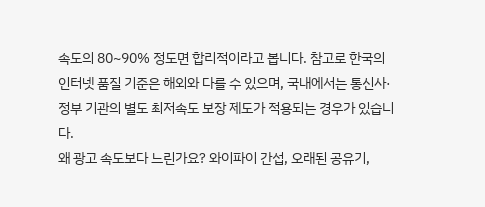속도의 80~90% 정도면 합리적이라고 봅니다. 참고로 한국의 인터넷 품질 기준은 해외와 다를 수 있으며, 국내에서는 통신사·정부 기관의 별도 최저속도 보장 제도가 적용되는 경우가 있습니다.
왜 광고 속도보다 느린가요? 와이파이 간섭, 오래된 공유기,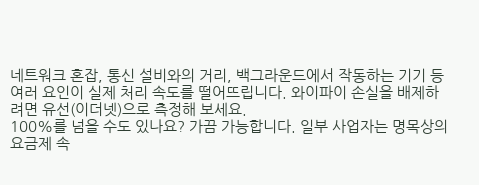네트워크 혼잡, 통신 설비와의 거리, 백그라운드에서 작동하는 기기 등 여러 요인이 실제 처리 속도를 떨어뜨립니다. 와이파이 손실을 배제하려면 유선(이더넷)으로 측정해 보세요.
100%를 넘을 수도 있나요? 가끔 가능합니다. 일부 사업자는 명목상의 요금제 속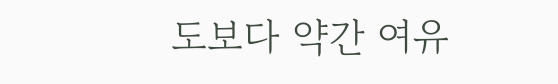도보다 약간 여유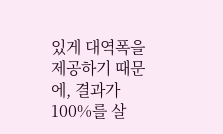있게 대역폭을 제공하기 때문에, 결과가 100%를 살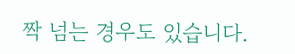짝 넘는 경우도 있습니다.